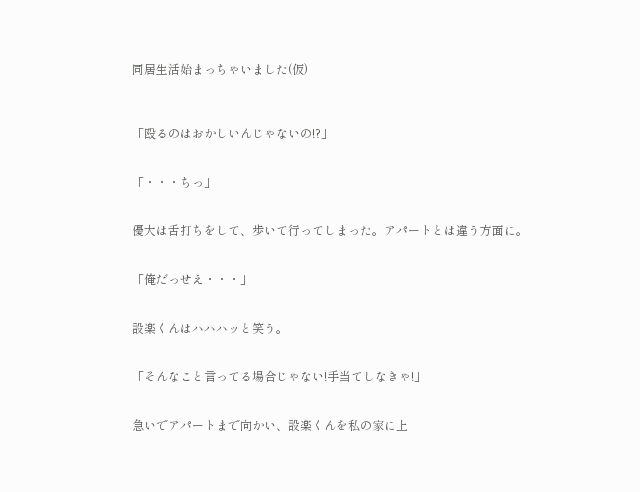同居生活始まっちゃいました(仮)



「殴るのはおかしいんじゃないの!?」


「・・・ちっ」


優大は舌打ちをして、歩いて行ってしまった。アパートとは違う方面に。


「俺だっせえ・・・」


設楽くんはハハハッと笑う。


「そんなこと言ってる場合じゃない!手当てしなきゃ!」


急いでアパートまで向かい、設楽くんを私の家に上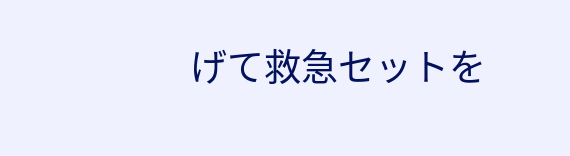げて救急セットを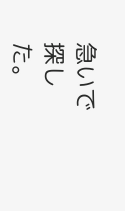急いで探した。